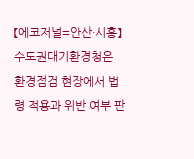【에코저널=안산·시흥】수도권대기환경청은 환경점검 현장에서 법령 적용과 위반 여부 판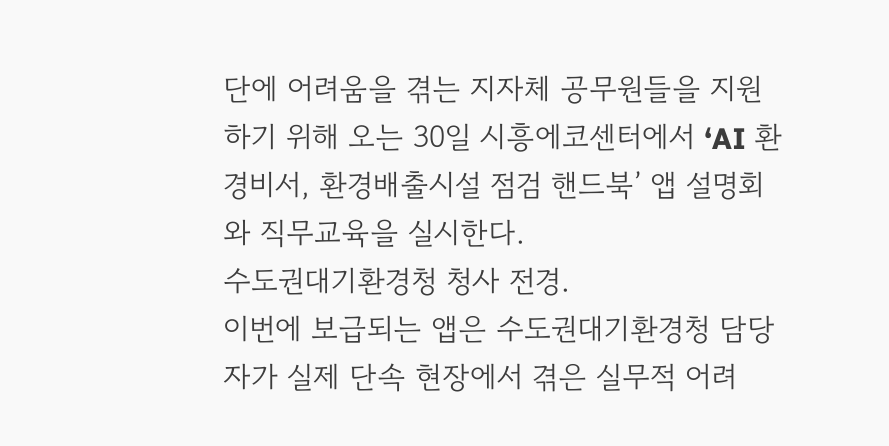단에 어려움을 겪는 지자체 공무원들을 지원하기 위해 오는 30일 시흥에코센터에서 ‘AI 환경비서, 환경배출시설 점검 핸드북’ 앱 설명회와 직무교육을 실시한다.
수도권대기환경청 청사 전경.
이번에 보급되는 앱은 수도권대기환경청 담당자가 실제 단속 현장에서 겪은 실무적 어려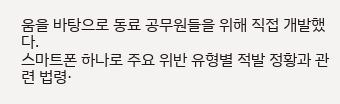움을 바탕으로 동료 공무원들을 위해 직접 개발했다.
스마트폰 하나로 주요 위반 유형별 적발 정황과 관련 법령·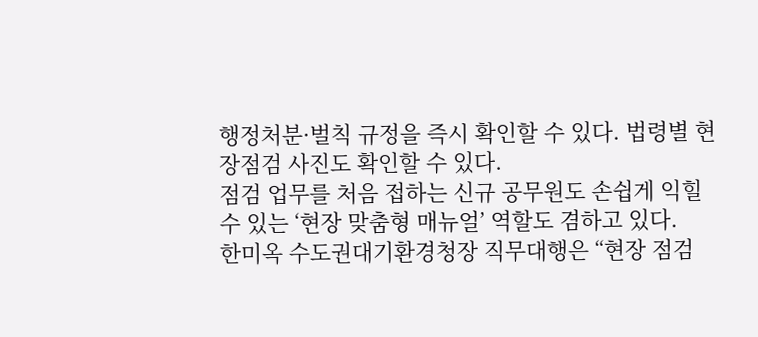행정처분·벌칙 규정을 즉시 확인할 수 있다. 법령별 현장점검 사진도 확인할 수 있다.
점검 업무를 처음 접하는 신규 공무원도 손쉽게 익힐 수 있는 ‘현장 맞춤형 매뉴얼’ 역할도 겸하고 있다.
한미옥 수도권대기환경청장 직무대행은 “현장 점검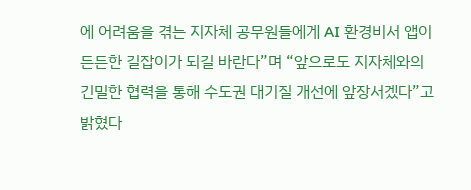에 어려움을 겪는 지자체 공무원들에게 AI 환경비서 앱이 든든한 길잡이가 되길 바란다”며 “앞으로도 지자체와의 긴밀한 협력을 통해 수도권 대기질 개선에 앞장서겠다”고 밝혔다